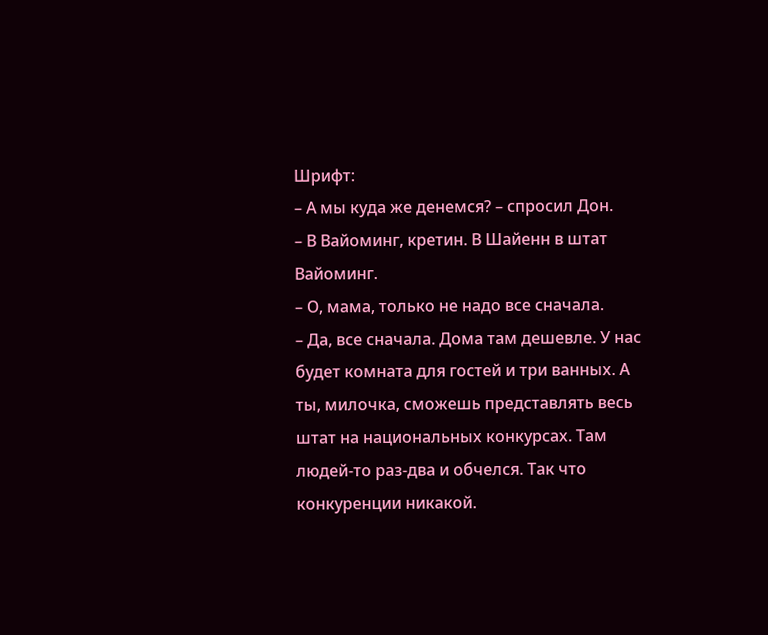Шрифт:
– А мы куда же денемся? – спросил Дон.
– В Вайоминг, кретин. В Шайенн в штат Вайоминг.
– О, мама, только не надо все сначала.
– Да, все сначала. Дома там дешевле. У нас будет комната для гостей и три ванных. А ты, милочка, сможешь представлять весь штат на национальных конкурсах. Там людей-то раз-два и обчелся. Так что конкуренции никакой.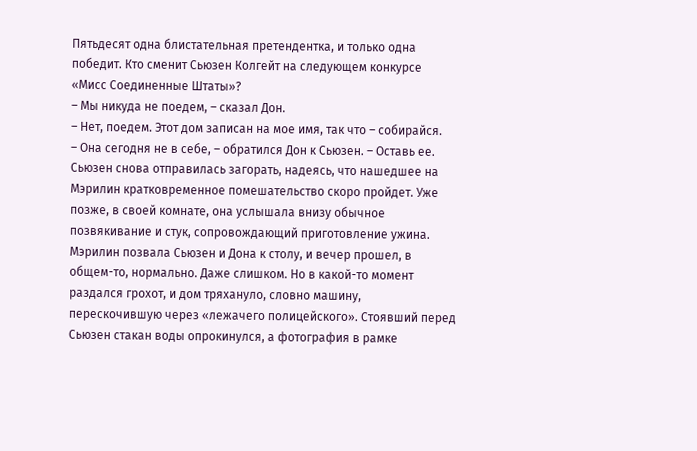Пятьдесят одна блистательная претендентка, и только одна победит. Кто сменит Сьюзен Колгейт на следующем конкурсе «Мисс Соединенные Штаты»?
– Мы никуда не поедем, – сказал Дон.
– Нет, поедем. Этот дом записан на мое имя, так что – собирайся.
– Она сегодня не в себе, – обратился Дон к Сьюзен. – Оставь ее.
Сьюзен снова отправилась загорать, надеясь, что нашедшее на Мэрилин кратковременное помешательство скоро пройдет. Уже позже, в своей комнате, она услышала внизу обычное позвякивание и стук, сопровождающий приготовление ужина. Мэрилин позвала Сьюзен и Дона к столу, и вечер прошел, в общем-то, нормально. Даже слишком. Но в какой-то момент раздался грохот, и дом тряхануло, словно машину, перескочившую через «лежачего полицейского». Стоявший перед Сьюзен стакан воды опрокинулся, а фотография в рамке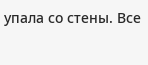упала со стены. Все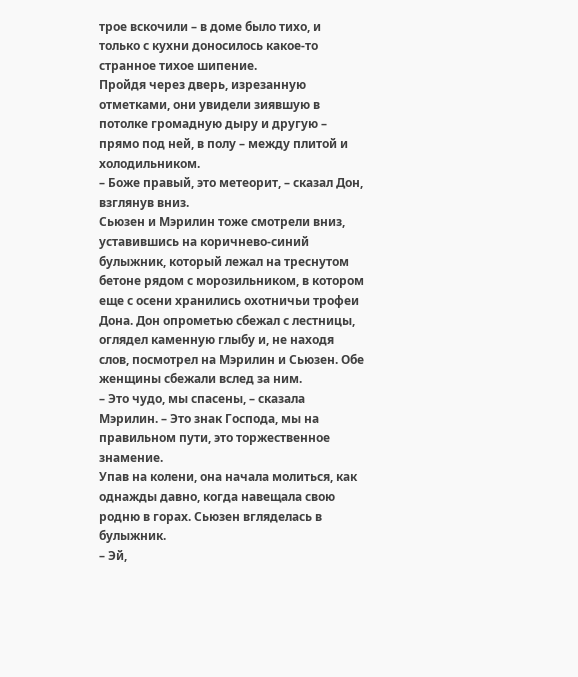трое вскочили – в доме было тихо, и только с кухни доносилось какое-то странное тихое шипение.
Пройдя через дверь, изрезанную отметками, они увидели зиявшую в потолке громадную дыру и другую – прямо под ней, в полу – между плитой и холодильником.
– Боже правый, это метеорит, – сказал Дон, взглянув вниз.
Сьюзен и Мэрилин тоже смотрели вниз, уставившись на коричнево-синий булыжник, который лежал на треснутом бетоне рядом с морозильником, в котором еще с осени хранились охотничьи трофеи Дона. Дон опрометью сбежал с лестницы, оглядел каменную глыбу и, не находя слов, посмотрел на Мэрилин и Сьюзен. Обе женщины сбежали вслед за ним.
– Это чудо, мы спасены, – сказала Мэрилин. – Это знак Господа, мы на правильном пути, это торжественное знамение.
Упав на колени, она начала молиться, как однажды давно, когда навещала свою родню в горах. Сьюзен вгляделась в булыжник.
– Эй,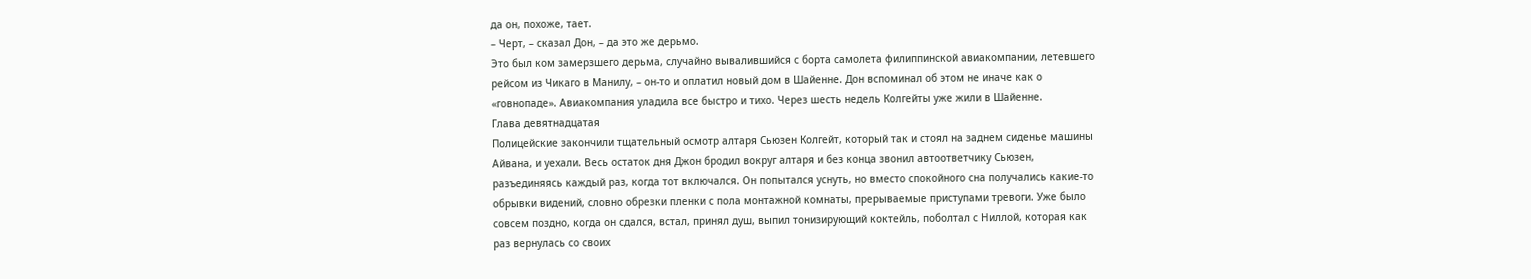да он, похоже, тает.
– Черт, – сказал Дон, – да это же дерьмо.
Это был ком замерзшего дерьма, случайно вывалившийся с борта самолета филиппинской авиакомпании, летевшего рейсом из Чикаго в Манилу, – он-то и оплатил новый дом в Шайенне. Дон вспоминал об этом не иначе как о «говнопаде». Авиакомпания уладила все быстро и тихо. Через шесть недель Колгейты уже жили в Шайенне.
Глава девятнадцатая
Полицейские закончили тщательный осмотр алтаря Сьюзен Колгейт, который так и стоял на заднем сиденье машины Айвана, и уехали. Весь остаток дня Джон бродил вокруг алтаря и без конца звонил автоответчику Сьюзен, разъединяясь каждый раз, когда тот включался. Он попытался уснуть, но вместо спокойного сна получались какие-то обрывки видений, словно обрезки пленки с пола монтажной комнаты, прерываемые приступами тревоги. Уже было совсем поздно, когда он сдался, встал, принял душ, выпил тонизирующий коктейль, поболтал с Ниллой, которая как раз вернулась со своих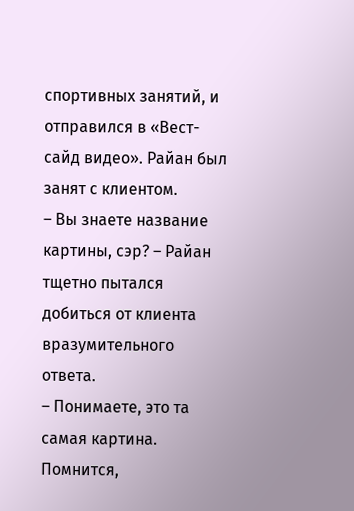спортивных занятий, и отправился в «Вест-сайд видео». Райан был занят с клиентом.
– Вы знаете название картины, сэр? – Райан тщетно пытался добиться от клиента вразумительного ответа.
– Понимаете, это та самая картина. Помнится,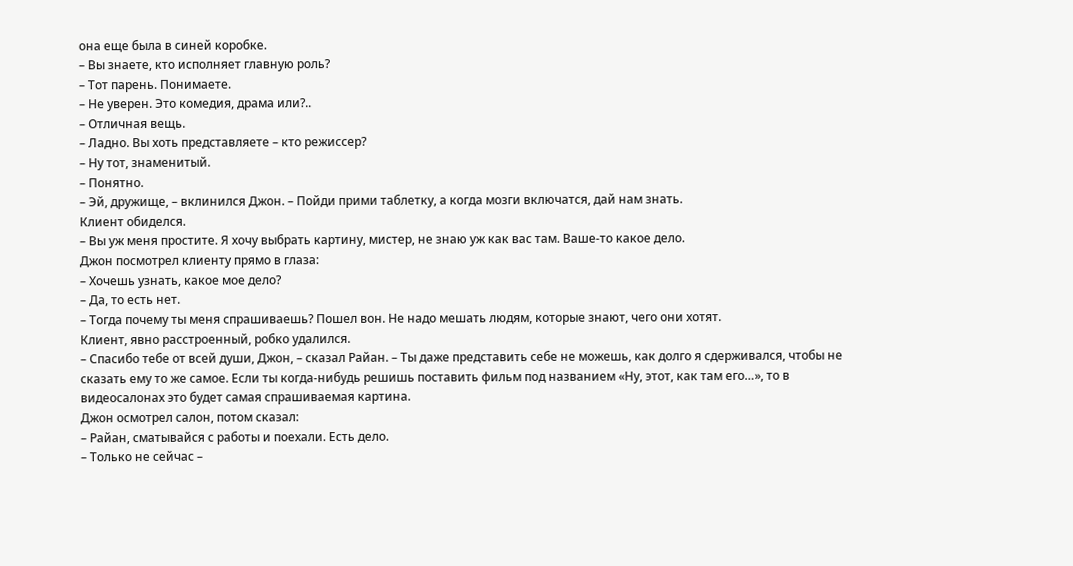она еще была в синей коробке.
– Вы знаете, кто исполняет главную роль?
– Тот парень. Понимаете.
– Не уверен. Это комедия, драма или?..
– Отличная вещь.
– Ладно. Вы хоть представляете – кто режиссер?
– Ну тот, знаменитый.
– Понятно.
– Эй, дружище, – вклинился Джон. – Пойди прими таблетку, а когда мозги включатся, дай нам знать.
Клиент обиделся.
– Вы уж меня простите. Я хочу выбрать картину, мистер, не знаю уж как вас там. Ваше-то какое дело.
Джон посмотрел клиенту прямо в глаза:
– Хочешь узнать, какое мое дело?
– Да, то есть нет.
– Тогда почему ты меня спрашиваешь? Пошел вон. Не надо мешать людям, которые знают, чего они хотят.
Клиент, явно расстроенный, робко удалился.
– Спасибо тебе от всей души, Джон, – сказал Райан. – Ты даже представить себе не можешь, как долго я сдерживался, чтобы не сказать ему то же самое. Если ты когда-нибудь решишь поставить фильм под названием «Ну, этот, как там его…», то в видеосалонах это будет самая спрашиваемая картина.
Джон осмотрел салон, потом сказал:
– Райан, сматывайся с работы и поехали. Есть дело.
– Только не сейчас –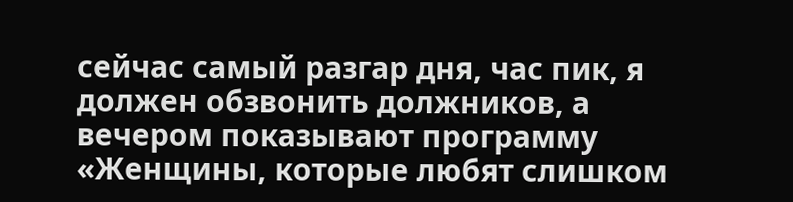сейчас самый разгар дня, час пик, я должен обзвонить должников, а вечером показывают программу «Женщины, которые любят слишком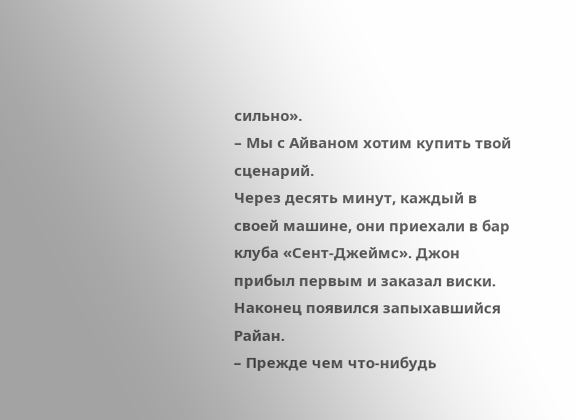сильно».
– Мы с Айваном хотим купить твой сценарий.
Через десять минут, каждый в своей машине, они приехали в бар клуба «Сент-Джеймс». Джон прибыл первым и заказал виски. Наконец появился запыхавшийся Райан.
– Прежде чем что-нибудь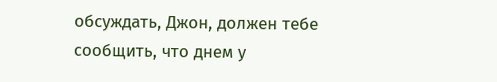обсуждать, Джон, должен тебе сообщить, что днем у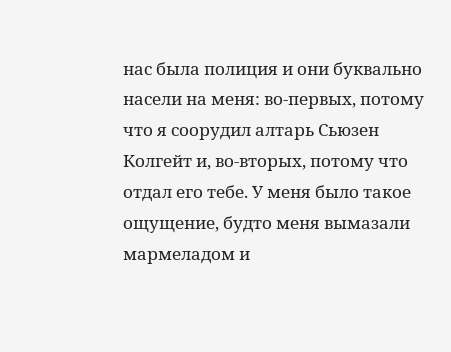нас была полиция и они буквально насели на меня: во-первых, потому что я соорудил алтарь Сьюзен Колгейт и, во-вторых, потому что отдал его тебе. У меня было такое ощущение, будто меня вымазали мармеладом и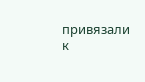привязали к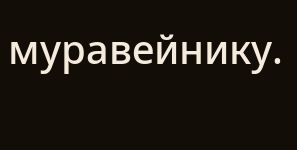муравейнику.